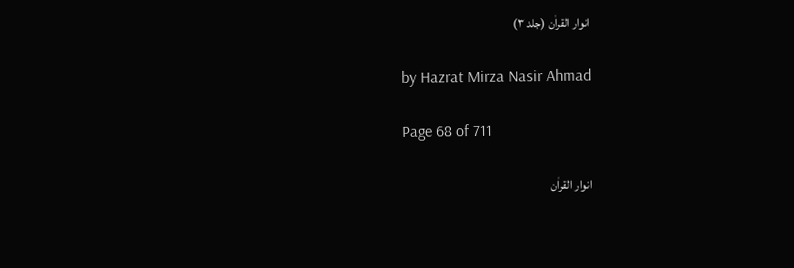انوار القراٰن (جلد ۳)

by Hazrat Mirza Nasir Ahmad

Page 68 of 711

انوار القراٰن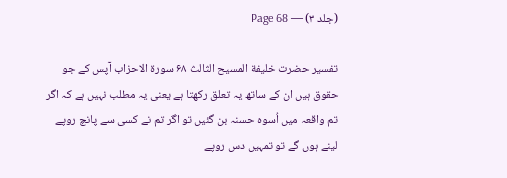(جلد ۳) — Page 68

تفسیر حضرت خلیفة المسیح الثالث ۶۸ سورة الاحزاب آپس کے جو حقوق ہیں ان کے ساتھ یہ تعلق رکھتا ہے یعنی یہ مطلب نہیں ہے کہ اگر تم واقعہ میں اُسوہ حسنہ بن گئیں تو اگر تم نے کسی سے پانچ روپے لینے ہوں گے تو تمہیں دس روپے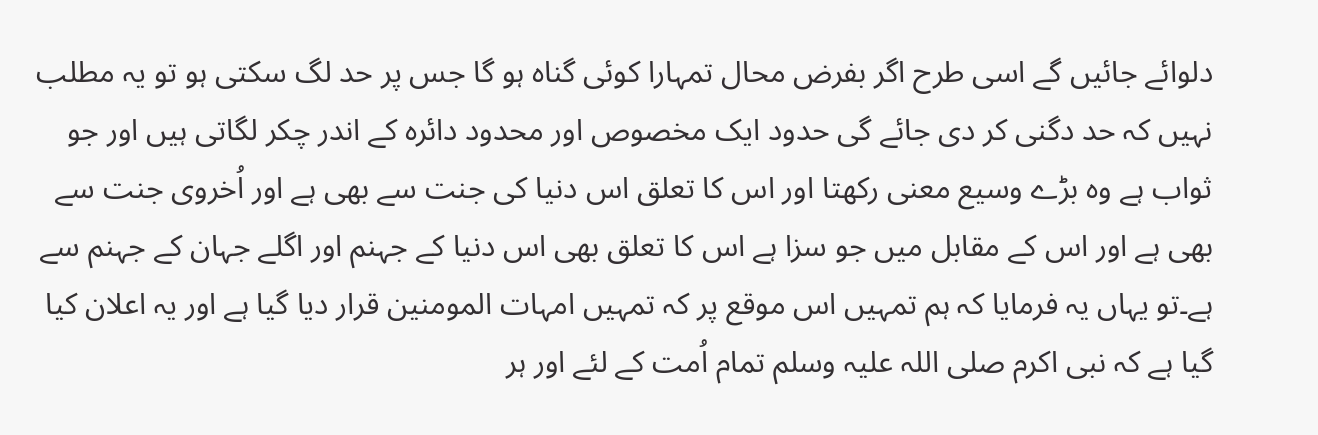دلوائے جائیں گے اسی طرح اگر بفرض محال تمہارا کوئی گناہ ہو گا جس پر حد لگ سکتی ہو تو یہ مطلب نہیں کہ حد دگنی کر دی جائے گی حدود ایک مخصوص اور محدود دائرہ کے اندر چکر لگاتی ہیں اور جو ثواب ہے وہ بڑے وسیع معنی رکھتا اور اس کا تعلق اس دنیا کی جنت سے بھی ہے اور اُخروی جنت سے بھی ہے اور اس کے مقابل میں جو سزا ہے اس کا تعلق بھی اس دنیا کے جہنم اور اگلے جہان کے جہنم سے ہے۔تو یہاں یہ فرمایا کہ ہم تمہیں اس موقع پر کہ تمہیں امہات المومنین قرار دیا گیا ہے اور یہ اعلان کیا گیا ہے کہ نبی اکرم صلی اللہ علیہ وسلم تمام اُمت کے لئے اور ہر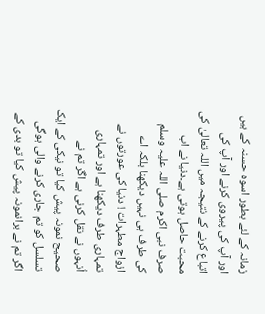زمانہ کے لئے بطور اسوہ حسنہ کے ہیں اور آپ کی پیروی کرنے اور آپ کی اتباع کرنے کے نتیجہ میں اللہ تعالیٰ کی محبت حاصل ہوتی ہے۔دنیا نے اب صرف نبی اکرم صلی اللہ علیہ وسلم کی طرف ہی نہیں دیکھنا بلکہ اے ازواج مطہرات ! دنیا کی عورتوں نے تمہاری طرف دیکھنا ہے اور تمہاری اُنہوں نے نقل کرنی ہے اگر تم نے صحیح نمونہ پیش کیا تو نیکی کے ایک تسلسل کو تم جاری کرنے والی ہوگی اگر تم نے برانمونہ پیش کیا تو بدی کے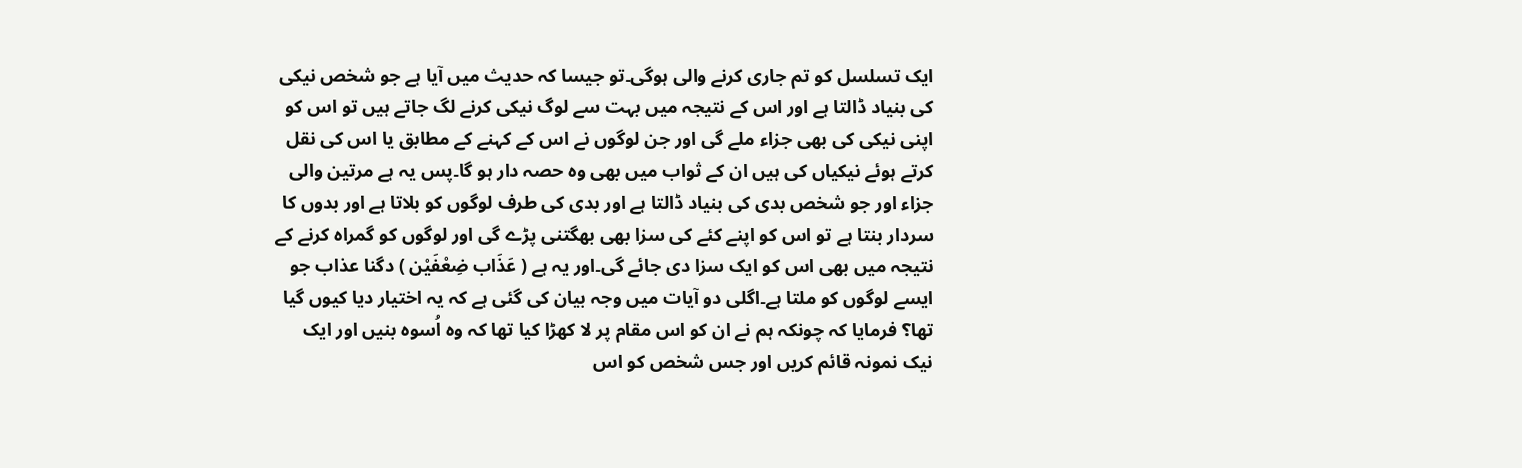ایک تسلسل کو تم جاری کرنے والی ہوگی۔تو جیسا کہ حدیث میں آیا ہے جو شخص نیکی کی بنیاد ڈالتا ہے اور اس کے نتیجہ میں بہت سے لوگ نیکی کرنے لگ جاتے ہیں تو اس کو اپنی نیکی کی بھی جزاء ملے گی اور جن لوگوں نے اس کے کہنے کے مطابق یا اس کی نقل کرتے ہوئے نیکیاں کی ہیں ان کے ثواب میں بھی وہ حصہ دار ہو گا۔پس یہ ہے مرتین والی جزاء اور جو شخص بدی کی بنیاد ڈالتا ہے اور بدی کی طرف لوگوں کو بلاتا ہے اور بدوں کا سردار بنتا ہے تو اس کو اپنے کئے کی سزا بھی بھگتنی پڑے گی اور لوگوں کو گمراہ کرنے کے نتیجہ میں بھی اس کو ایک سزا دی جائے گی۔اور یہ ہے ( عَذَاب ضِعْفَيْن ) دگنا عذاب جو ایسے لوگوں کو ملتا ہے۔اگلی دو آیات میں وجہ بیان کی گئی ہے کہ یہ اختیار دیا کیوں گیا تھا؟ فرمایا کہ چونکہ ہم نے ان کو اس مقام پر لا کھڑا کیا تھا کہ وہ اُسوہ بنیں اور ایک نیک نمونہ قائم کریں اور جس شخص کو اس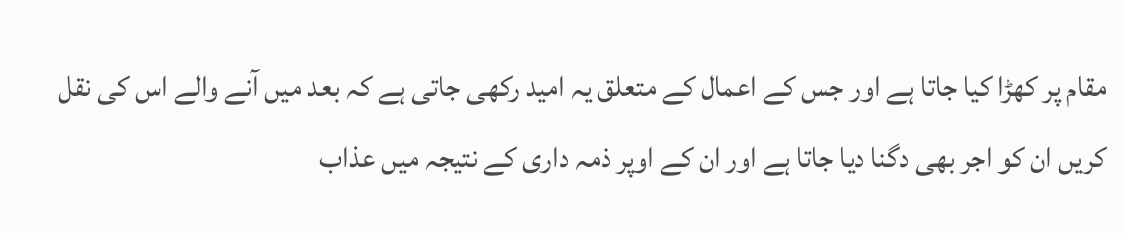مقام پر کھڑا کیا جاتا ہے اور جس کے اعمال کے متعلق یہ امید رکھی جاتی ہے کہ بعد میں آنے والے اس کی نقل کریں ان کو اجر بھی دگنا دیا جاتا ہے اور ان کے اوپر ذمہ داری کے نتیجہ میں عذاب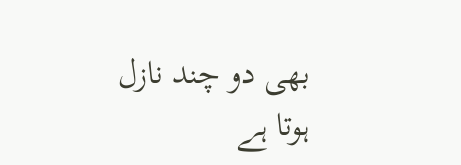بھی دو چند نازل ہوتا ہے